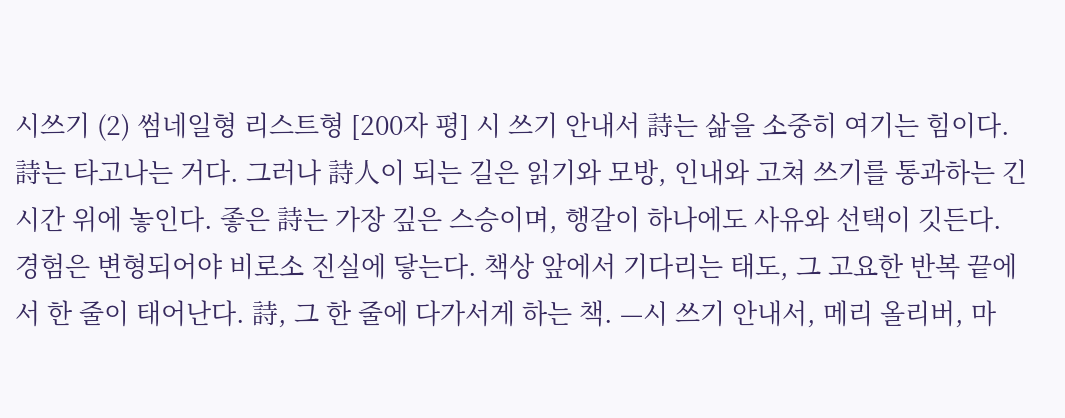시쓰기 (2) 썸네일형 리스트형 [200자 평] 시 쓰기 안내서 詩는 삶을 소중히 여기는 힘이다. 詩는 타고나는 거다. 그러나 詩人이 되는 길은 읽기와 모방, 인내와 고쳐 쓰기를 통과하는 긴 시간 위에 놓인다. 좋은 詩는 가장 깊은 스승이며, 행갈이 하나에도 사유와 선택이 깃든다. 경험은 변형되어야 비로소 진실에 닿는다. 책상 앞에서 기다리는 태도, 그 고요한 반복 끝에서 한 줄이 태어난다. 詩, 그 한 줄에 다가서게 하는 책. —시 쓰기 안내서, 메리 올리버, 마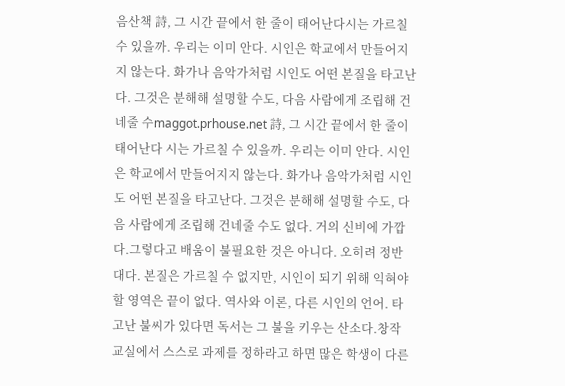음산책 詩, 그 시간 끝에서 한 줄이 태어난다시는 가르칠 수 있을까. 우리는 이미 안다. 시인은 학교에서 만들어지지 않는다. 화가나 음악가처럼 시인도 어떤 본질을 타고난다. 그것은 분해해 설명할 수도, 다음 사람에게 조립해 건네줄 수maggot.prhouse.net 詩, 그 시간 끝에서 한 줄이 태어난다 시는 가르칠 수 있을까. 우리는 이미 안다. 시인은 학교에서 만들어지지 않는다. 화가나 음악가처럼 시인도 어떤 본질을 타고난다. 그것은 분해해 설명할 수도, 다음 사람에게 조립해 건네줄 수도 없다. 거의 신비에 가깝다.그렇다고 배움이 불필요한 것은 아니다. 오히려 정반대다. 본질은 가르칠 수 없지만, 시인이 되기 위해 익혀야 할 영역은 끝이 없다. 역사와 이론, 다른 시인의 언어. 타고난 불씨가 있다면 독서는 그 불을 키우는 산소다.창작 교실에서 스스로 과제를 정하라고 하면 많은 학생이 다른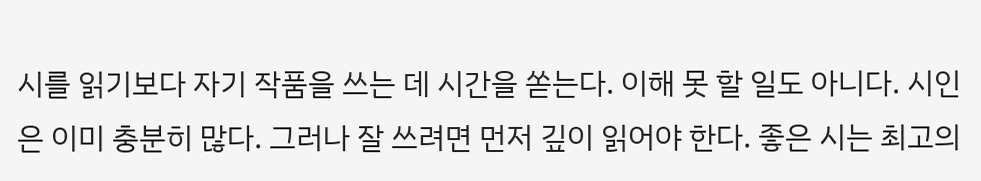시를 읽기보다 자기 작품을 쓰는 데 시간을 쏟는다. 이해 못 할 일도 아니다. 시인은 이미 충분히 많다. 그러나 잘 쓰려면 먼저 깊이 읽어야 한다. 좋은 시는 최고의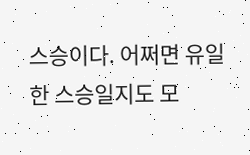스승이다. 어쩌면 유일한 스승일지도 모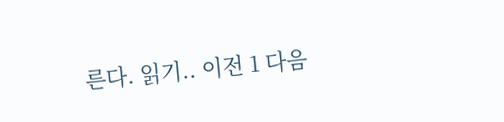른다. 읽기.. 이전 1 다음